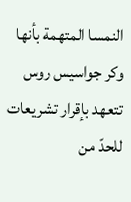النمسا المتهمة بأنها وكر جواسيس روس تتعهد بإقرار تشريعات للحدّ من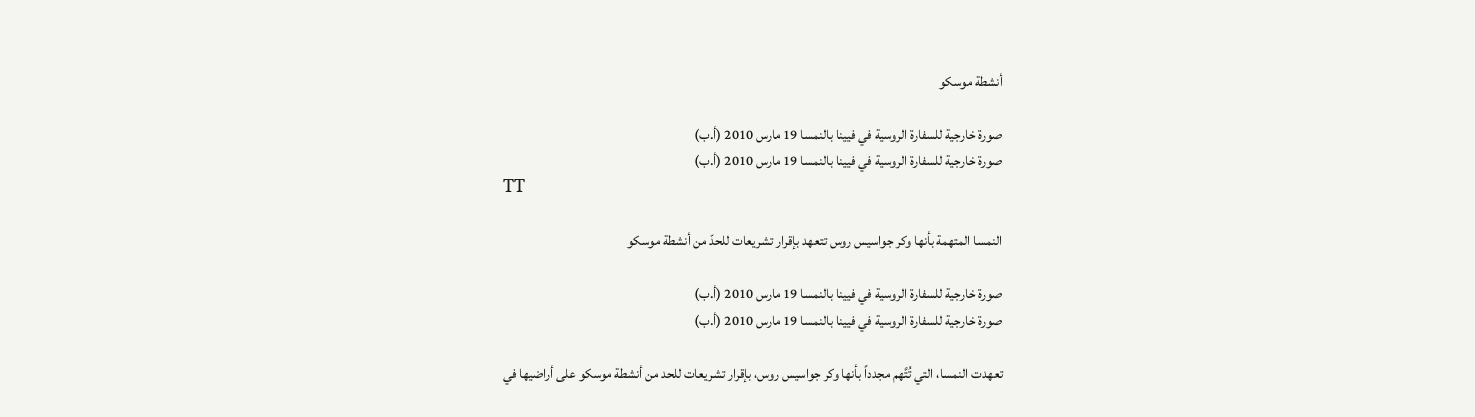أنشطة موسكو

صورة خارجية للسفارة الروسية في فيينا بالنمسا 19 مارس 2010 (أ.ب)
صورة خارجية للسفارة الروسية في فيينا بالنمسا 19 مارس 2010 (أ.ب)
TT

النمسا المتهمة بأنها وكر جواسيس روس تتعهد بإقرار تشريعات للحدّ من أنشطة موسكو

صورة خارجية للسفارة الروسية في فيينا بالنمسا 19 مارس 2010 (أ.ب)
صورة خارجية للسفارة الروسية في فيينا بالنمسا 19 مارس 2010 (أ.ب)

تعهدت النمسا، التي تُتَّهم مجدداً بأنها وكر جواسيس روس، بإقرار تشريعات للحد من أنشطة موسكو على أراضيها في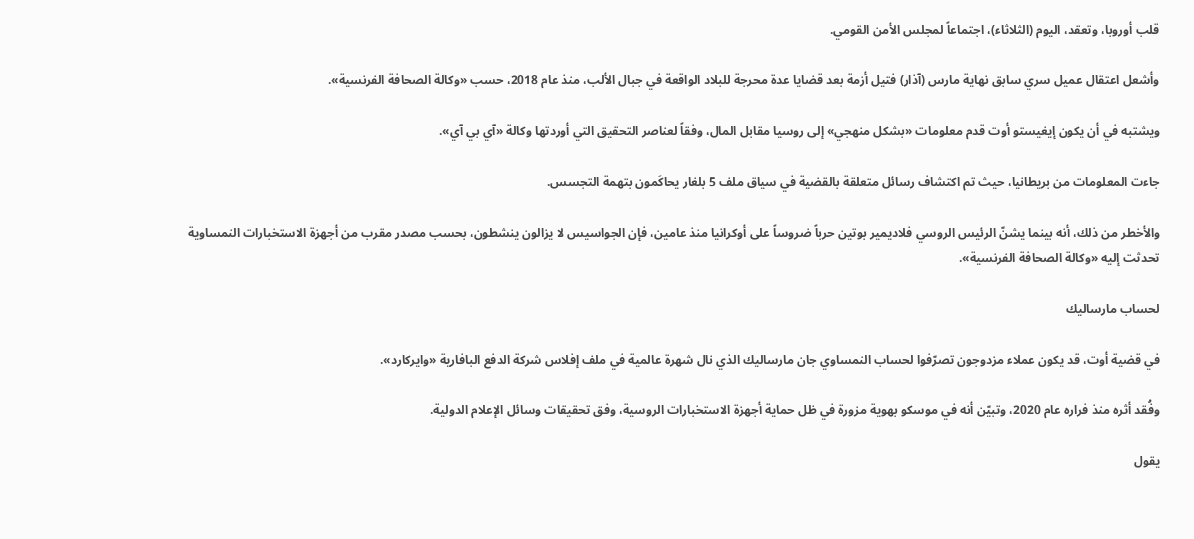قلب أوروبا، وتعقد، اليوم (الثلاثاء)، اجتماعاً لمجلس الأمن القومي.

وأشعل اعتقال عميل سري سابق نهاية مارس (آذار) فتيل أزمة بعد قضايا عدة محرجة للبلاد الواقعة في جبال الألب، منذ عام 2018، حسب «وكالة الصحافة الفرنسية».

ويشتبه في أن يكون إيغيستو أوت قدم معلومات «بشكل منهجي» إلى روسيا مقابل المال، وفقاً لعناصر التحقيق التي أوردتها وكالة «آي بي آي».

جاءت المعلومات من بريطانيا، حيث تم اكتشاف رسائل متعلقة بالقضية في سياق ملف 5 بلغار يحاكَمون بتهمة التجسس.

والأخطر من ذلك، أنه بينما يشنّ الرئيس الروسي فلاديمير بوتين حرباً ضروساً على أوكرانيا منذ عامين، فإن الجواسيس لا يزالون ينشطون، بحسب مصدر مقرب من أجهزة الاستخبارات النمساوية تحدثت إليه «وكالة الصحافة الفرنسية».

لحساب مارساليك

في قضية أوت، قد يكون عملاء مزدوجون تصرّفوا لحساب النمساوي جان مارساليك الذي نال شهرة عالمية في ملف إفلاس شركة الدفع البافارية «وايركارد».

وفُقد أثره منذ فراره عام 2020، وتبيّن أنه في موسكو بهوية مزورة في ظل حماية أجهزة الاستخبارات الروسية، وفق تحقيقات وسائل الإعلام الدولية.

يقول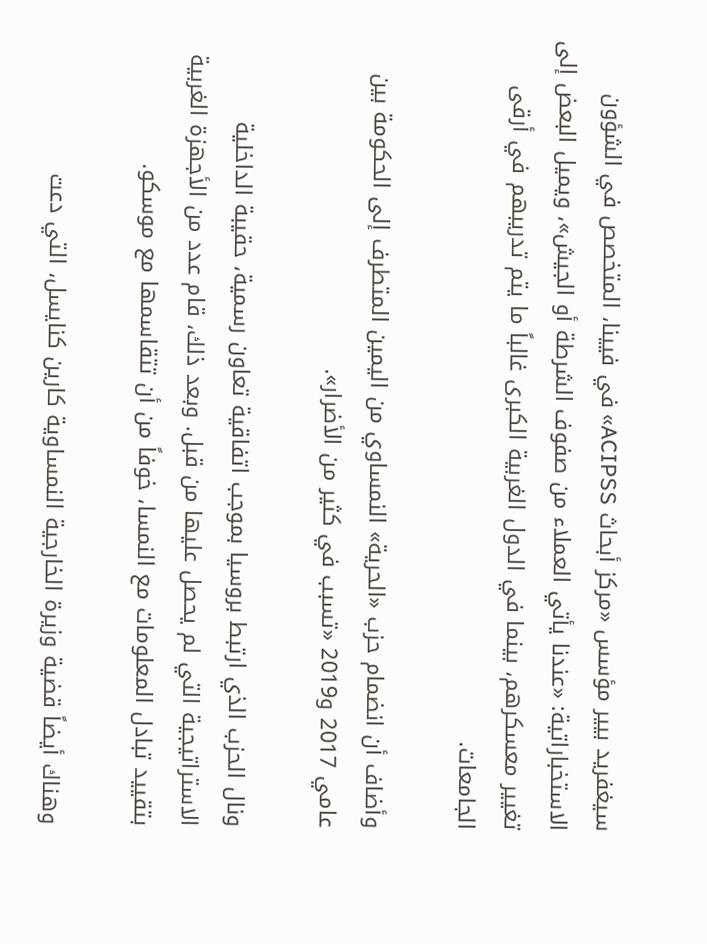سيغفريد بيير مؤسس «مركز أبحاث ACIPSS» في فيينا، المتخصص في الشؤون الاستخباراتية: «عندنا يأتي العملاء من صفوف الشرطة أو الجيش»، ويميل البعض إلى تغيير معسكرهم، بينما في الدول الغربية الكبرى غالباً ما يتم تدريبهم في أرقى الجامعات.

وأضاف أن انضمام حزب «الحرية» النمساوي من اليمين المتطرف إلى الحكومة بين عامي 2017 و2019 «تسبب في كثير من الأضرار».

ونال الحزب الذي ارتبط بروسيا بموجب اتفاقية تعاون رسمية، حقيبة الداخلية الاستراتيجية التي لم يحصل عليها من قبل. وبعد ذلك، قام عدد من الأجهزة الغربية بتقييد تبادل المعلومات مع النمسا، خوفاً من أن تتقاسمها مع موسكو.

وهناك أيضاً قضية وزيرة الخارجية النمساوية كارين كنايسل، التي دعت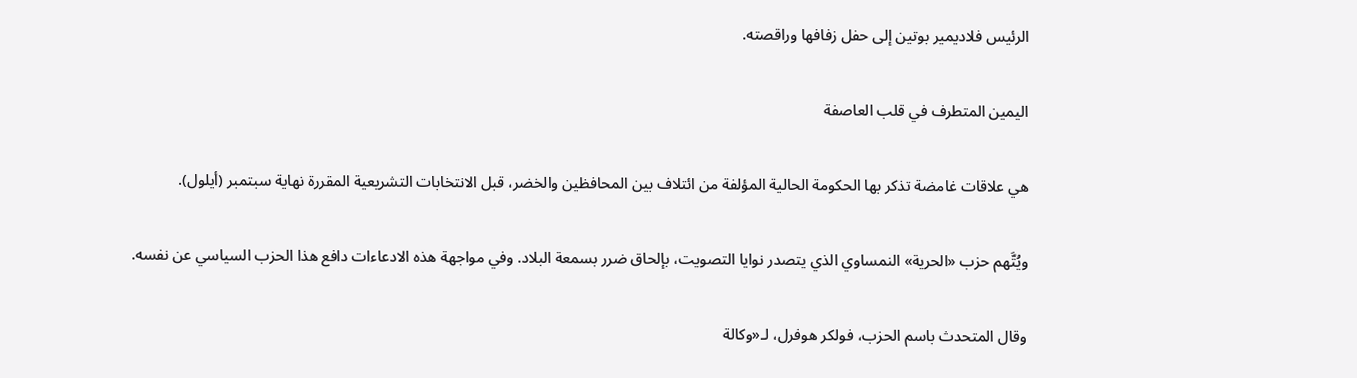الرئيس فلاديمير بوتين إلى حفل زفافها وراقصته.

اليمين المتطرف في قلب العاصفة

هي علاقات غامضة تذكر بها الحكومة الحالية المؤلفة من ائتلاف بين المحافظين والخضر، قبل الانتخابات التشريعية المقررة نهاية سبتمبر (أيلول).

ويُتَّهم حزب «الحرية» النمساوي الذي يتصدر نوايا التصويت، بإلحاق ضرر بسمعة البلاد. وفي مواجهة هذه الادعاءات دافع هذا الحزب السياسي عن نفسه.

وقال المتحدث باسم الحزب، فولكر هوفرل، لـ«وكالة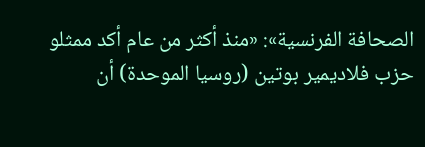الصحافة الفرنسية»: «منذ أكثر من عام أكد ممثلو حزب فلاديمير بوتين (روسيا الموحدة) أن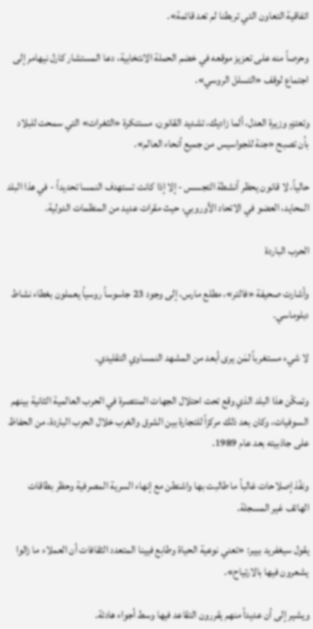اتفاقية التعاون التي تربطنا لم تعد قائمة».

وحرصاً منه على تعزيز موقعه في خضم الحملة الانتخابية، دعا المستشار كارل نيهامر إلى اجتماع لوقف «التسلل الروسي».

وتعتزم وزيرة العدل، ألما زاديك، تشديد القانون، مستنكرة «الثغرات» التي سمحت للبلاد بأن تصبح «جنة للجواسيس من جميع أنحاء العالم».

حالياً، لا قانون يحظر أنشطة التجسس - إلا إذا كانت تستهدف النمسا تحديداً - في هذا البلد المحايد، العضو في الاتحاد الأوروبي، حيث مقرات عديد من المنظمات الدولية.

الحرب الباردة

وأشارت صحيفة «فالتر»، مطلع مارس، إلى وجود 23 جاسوساً روسياً يعملون بغطاء نشاط دبلوماسي.

لا شيء مستغرباً لمَن يرى أبعد من المشهد النمساوي التقليدي.

وتمكّن هذا البلد الذي وقع تحت احتلال الجهات المنتصرة في الحرب العالمية الثانية بينهم السوفيات، وكان بعد ذلك مركزاً للتجارة بين الشرق والغرب خلال الحرب الباردة، من الحفاظ على جاذبيته بعد عام 1989.

ونفّذ إصلاحات غالباً ما طالبت بها واشنطن مع إنهاء السرية المصرفية وحظر بطاقات الهاتف غير المسجلة.

يقول سيغفريد بيير: «تعني نوعية الحياة وطابع فيينا المتعدد الثقافات أن العملاء ما زالوا يشعرون فيها بالارتياح».

ويشير إلى أن عديداً منهم يقررون التقاعد فيها وسط أجواء هادئة.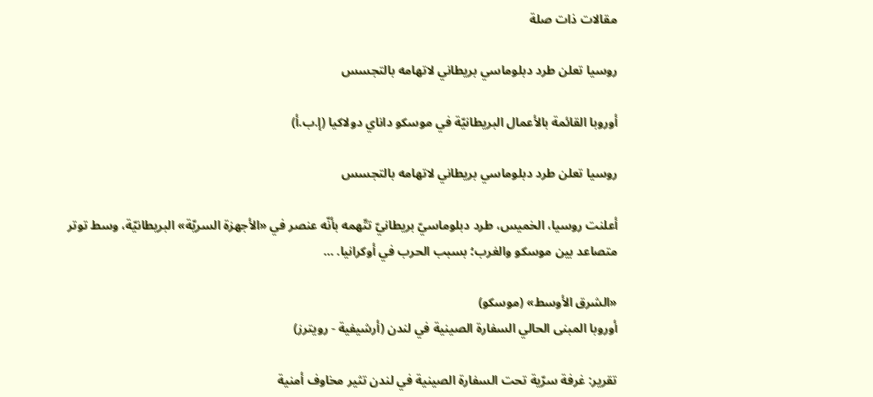مقالات ذات صلة

روسيا تعلن طرد دبلوماسي بريطاني لاتهامه بالتجسس

أوروبا القائمة بالأعمال البريطانيّة في موسكو داناي دولاكيا (إ.ب.أ)

روسيا تعلن طرد دبلوماسي بريطاني لاتهامه بالتجسس

أعلنت روسيا، الخميس، طرد دبلوماسيّ بريطانيّ تتّهمه بأنّه عنصر في «الأجهزة السريّة» البريطانيّة، وسط توتر متصاعد بين موسكو والغرب؛ بسبب الحرب في أوكرانيا. …

«الشرق الأوسط» (موسكو)
أوروبا المبنى الحالي السفارة الصينية في لندن (أرشيفية - رويترز)

تقرير: غرفة سرّية تحت السفارة الصينية في لندن تثير مخاوف أمنية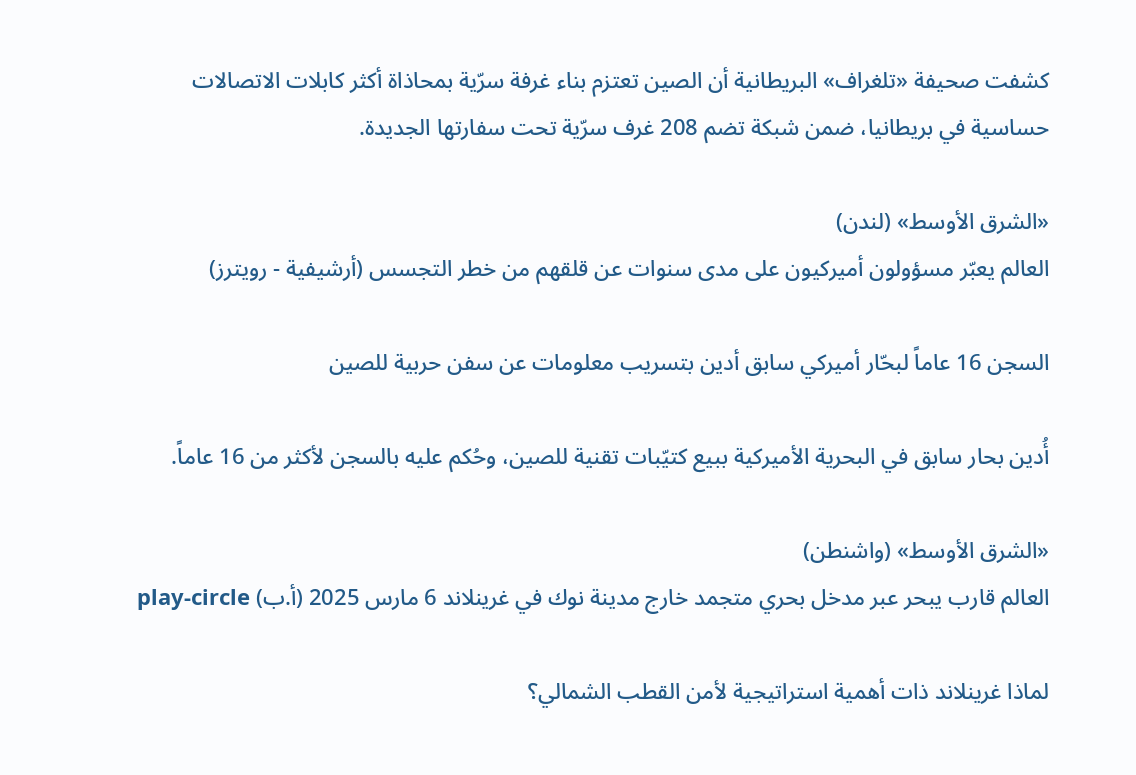كشفت صحيفة «تلغراف» البريطانية أن الصين تعتزم بناء غرفة سرّية بمحاذاة أكثر كابلات الاتصالات حساسية في بريطانيا، ضمن شبكة تضم 208 غرف سرّية تحت سفارتها الجديدة.

«الشرق الأوسط» (لندن)
العالم يعبّر مسؤولون أميركيون على مدى سنوات عن قلقهم من خطر التجسس (أرشيفية - رويترز)

السجن 16 عاماً لبحّار أميركي سابق أدين بتسريب معلومات عن سفن حربية للصين

أُدين بحار سابق في البحرية الأميركية ببيع كتيّبات تقنية للصين، وحُكم عليه بالسجن لأكثر من 16 عاماً.

«الشرق الأوسط» (واشنطن)
العالم قارب يبحر عبر مدخل بحري متجمد خارج مدينة نوك في غرينلاند 6 مارس 2025 (أ.ب) play-circle

لماذا غرينلاند ذات أهمية استراتيجية لأمن القطب الشمالي؟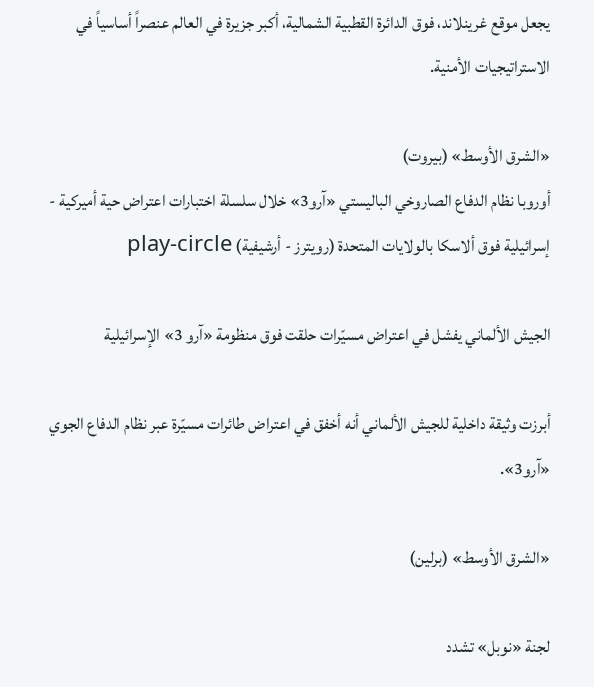يجعل موقع غرينلاند، فوق الدائرة القطبية الشمالية، أكبر جزيرة في العالم عنصراً أساسياً في الاستراتيجيات الأمنية.

«الشرق الأوسط» (بيروت)
أوروبا نظام الدفاع الصاروخي الباليستي «آرو3» خلال سلسلة اختبارات اعتراض حية أميركية - إسرائيلية فوق ألاسكا بالولايات المتحدة (رويترز - أرشيفية) play-circle

الجيش الألماني يفشل في اعتراض مسيّرات حلقت فوق منظومة «آرو 3» الإسرائيلية

أبرزت وثيقة داخلية للجيش الألماني أنه أخفق في اعتراض طائرات مسيّرة عبر نظام الدفاع الجوي «آرو3».

«الشرق الأوسط» (برلين)

لجنة «نوبل» تشدد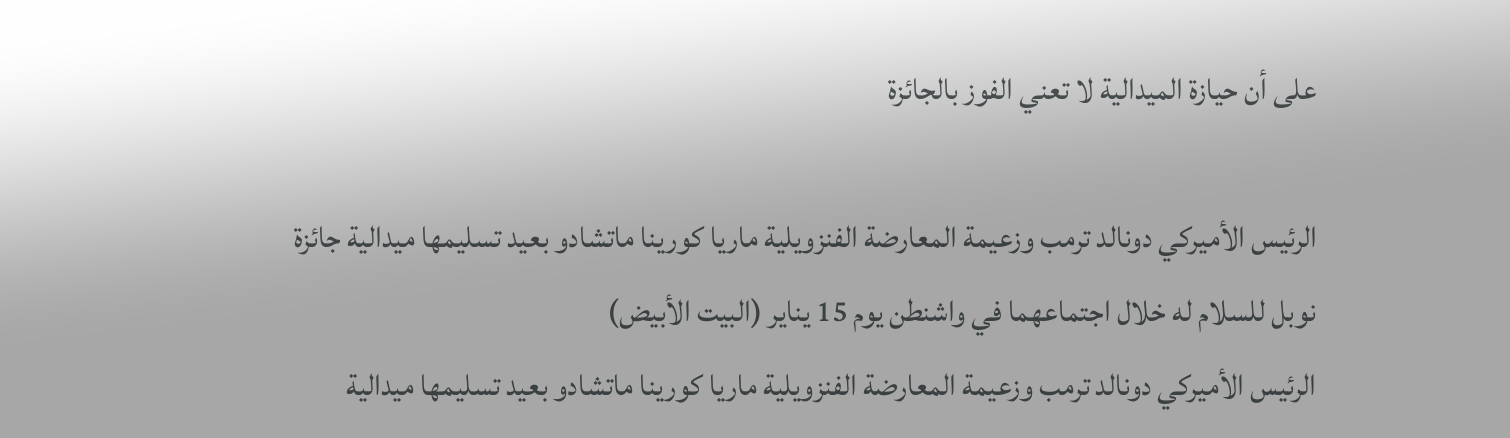على أن حيازة الميدالية لا تعني الفوز بالجائزة

الرئيس الأميركي دونالد ترمب وزعيمة المعارضة الفنزويلية ماريا كورينا ماتشادو بعيد تسليمها ميدالية جائزة نوبل للسلام له خلال اجتماعهما في واشنطن يوم 15 يناير (البيت الأبيض)
الرئيس الأميركي دونالد ترمب وزعيمة المعارضة الفنزويلية ماريا كورينا ماتشادو بعيد تسليمها ميدالية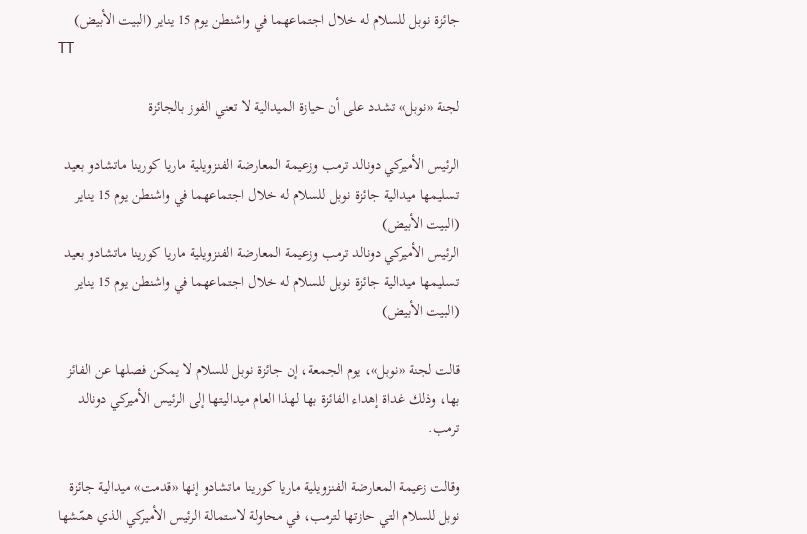جائزة نوبل للسلام له خلال اجتماعهما في واشنطن يوم 15 يناير (البيت الأبيض)
TT

لجنة «نوبل» تشدد على أن حيازة الميدالية لا تعني الفوز بالجائزة

الرئيس الأميركي دونالد ترمب وزعيمة المعارضة الفنزويلية ماريا كورينا ماتشادو بعيد تسليمها ميدالية جائزة نوبل للسلام له خلال اجتماعهما في واشنطن يوم 15 يناير (البيت الأبيض)
الرئيس الأميركي دونالد ترمب وزعيمة المعارضة الفنزويلية ماريا كورينا ماتشادو بعيد تسليمها ميدالية جائزة نوبل للسلام له خلال اجتماعهما في واشنطن يوم 15 يناير (البيت الأبيض)

قالت لجنة «نوبل»، يوم الجمعة، إن جائزة نوبل للسلام لا يمكن فصلها عن الفائز بها، وذلك غداة إهداء الفائزة بها لهذا العام ميداليتها إلى الرئيس الأميركي دونالد ترمب.

وقالت زعيمة المعارضة الفنزويلية ماريا كورينا ماتشادو إنها «قدمت» ميدالية جائزة نوبل للسلام التي حازتها لترمب، في محاولة لاستمالة الرئيس الأميركي الذي همّشها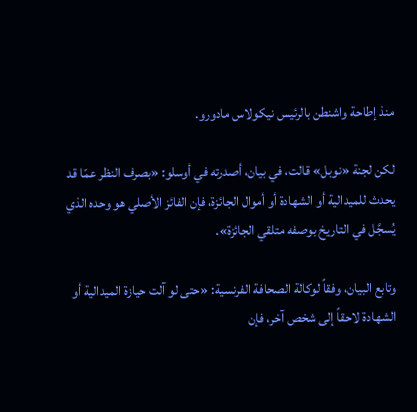منذ إطاحة واشنطن بالرئيس نيكولاس مادورو.

لكن لجنة «نوبل» قالت، في بيان، أصدرته في أوسلو: «بصرف النظر عمّا قد يحدث للميدالية أو الشهادة أو أموال الجائزة، فإن الفائز الأصلي هو وحده الذي يُسجَّل في التاريخ بوصفه متلقي الجائزة».

وتابع البيان، وفقاً لوكالة الصحافة الفرنسية: «حتى لو آلت حيازة الميدالية أو الشهادة لاحقاً إلى شخص آخر، فإن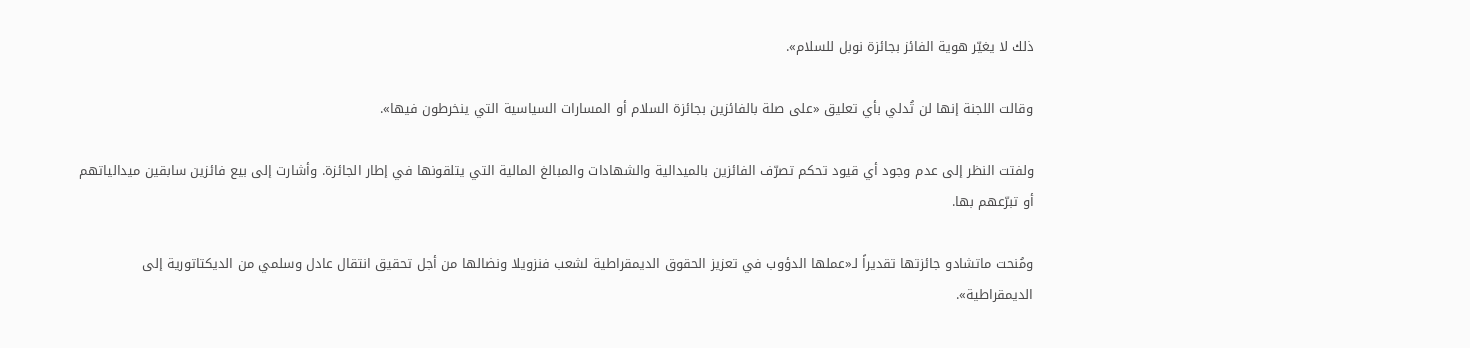ذلك لا يغيّر هوية الفائز بجائزة نوبل للسلام».

وقالت اللجنة إنها لن تُدلي بأي تعليق «على صلة بالفائزين بجائزة السلام أو المسارات السياسية التي ينخرطون فيها».

ولفتت النظر إلى عدم وجود أي قيود تحكم تصرّف الفائزين بالميدالية والشهادات والمبالغ المالية التي يتلقونها في إطار الجائزة. وأشارت إلى بيع فائزين سابقين ميدالياتهم أو تبرّعهم بها.

ومُنحت ماتشادو جائزتها تقديراً لـ«عملها الدؤوب في تعزيز الحقوق الديمقراطية لشعب فنزويلا ونضالها من أجل تحقيق انتقال عادل وسلمي من الديكتاتورية إلى الديمقراطية».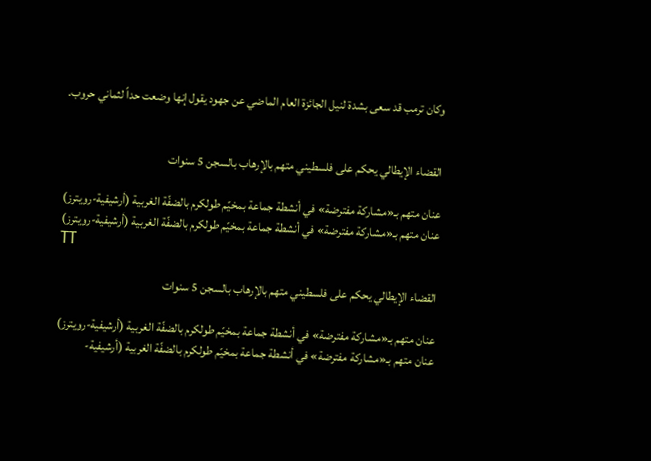وكان ترمب قد سعى بشدة لنيل الجائزة العام الماضي عن جهود يقول إنها وضعت حداً لثماني حروب.


القضاء الإيطالي يحكم على فلسطيني متهم بالإرهاب بالسجن 5 سنوات

عنان متهم بـ«مشاركة مفترضة» في أنشطة جماعة بمخيّم طولكرم بالضفّة الغربية (أرشيفية-رويترز)
عنان متهم بـ«مشاركة مفترضة» في أنشطة جماعة بمخيّم طولكرم بالضفّة الغربية (أرشيفية-رويترز)
TT

القضاء الإيطالي يحكم على فلسطيني متهم بالإرهاب بالسجن 5 سنوات

عنان متهم بـ«مشاركة مفترضة» في أنشطة جماعة بمخيّم طولكرم بالضفّة الغربية (أرشيفية-رويترز)
عنان متهم بـ«مشاركة مفترضة» في أنشطة جماعة بمخيّم طولكرم بالضفّة الغربية (أرشيفية-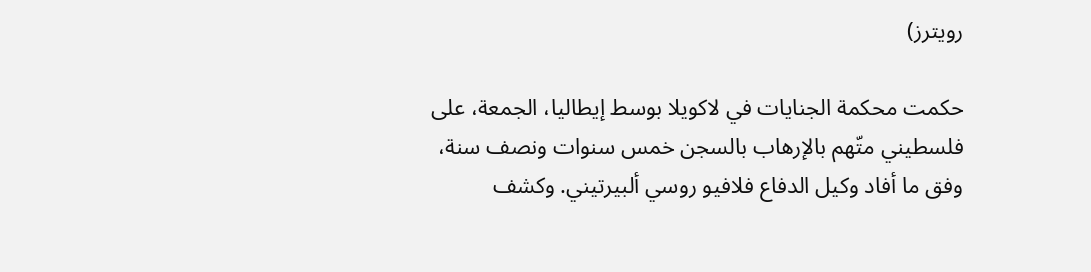رويترز)

حكمت محكمة الجنايات في لاكويلا بوسط إيطاليا، الجمعة، على فلسطيني متّهم بالإرهاب بالسجن خمس سنوات ونصف سنة، وفق ما أفاد وكيل الدفاع فلافيو روسي ألبيرتيني. وكشف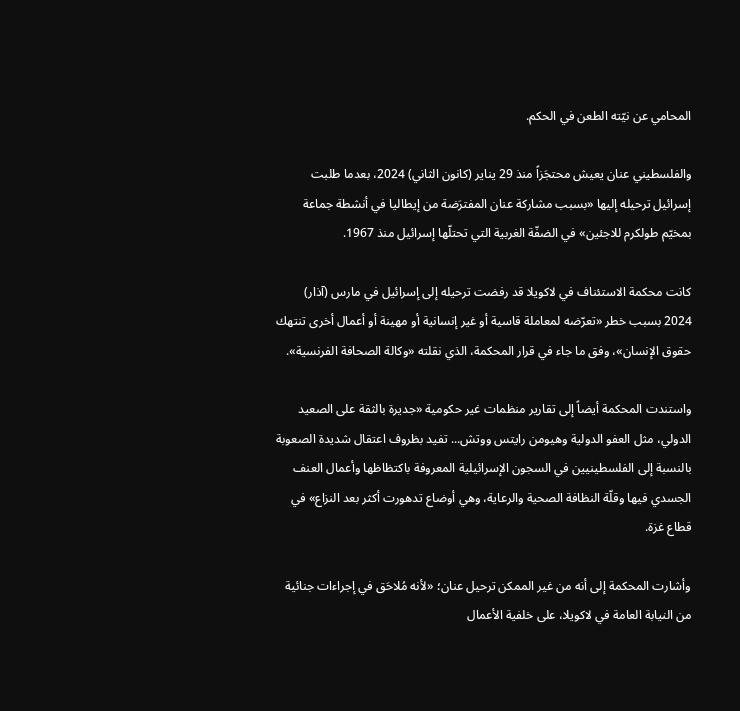المحامي عن نيّته الطعن في الحكم.

والفلسطيني عنان يعيش محتجَزاً منذ 29 يناير (كانون الثاني) 2024، بعدما طلبت إسرائيل ترحيله إليها «بسبب مشاركة عنان المفترَضة من إيطاليا في أنشطة جماعة بمخيّم طولكرم للاجئين» في الضفّة الغربية التي تحتلّها إسرائيل منذ 1967.

كانت محكمة الاستئناف في لاكويلا قد رفضت ترحيله إلى إسرائيل في مارس (آذار) 2024 بسبب خطر «تعرّضه لمعاملة قاسية أو غير إنسانية أو مهينة أو أعمال أخرى تنتهك حقوق الإنسان»، وفق ما جاء في قرار المحكمة، الذي نقلته «وكالة الصحافة الفرنسية».

واستندت المحكمة أيضاً إلى تقارير منظمات غير حكومية «جديرة بالثقة على الصعيد الدولي، مثل العفو الدولية وهيومن رايتس ووتش... تفيد بظروف اعتقال شديدة الصعوبة بالنسبة إلى الفلسطينيين في السجون الإسرائيلية المعروفة باكتظاظها وأعمال العنف الجسدي فيها وقلّة النظافة الصحية والرعاية، وهي أوضاع تدهورت أكثر بعد النزاع» في قطاع غزة.

وأشارت المحكمة إلى أنه من غير الممكن ترحيل عنان؛ «لأنه مُلاحَق في إجراءات جنائية من النيابة العامة في لاكويلا، على خلفية الأعمال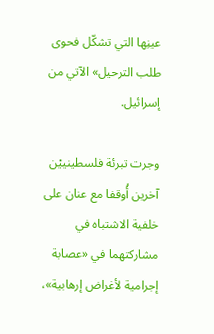عينِها التي تشكّل فحوى طلب الترحيل» الآتي من إسرائيل.

وجرت تبرئة فلسطينييْن آخرين أُوقفا مع عنان على خلفية الاشتباه في مشاركتهما في «عصابة إجرامية لأغراض إرهابية»،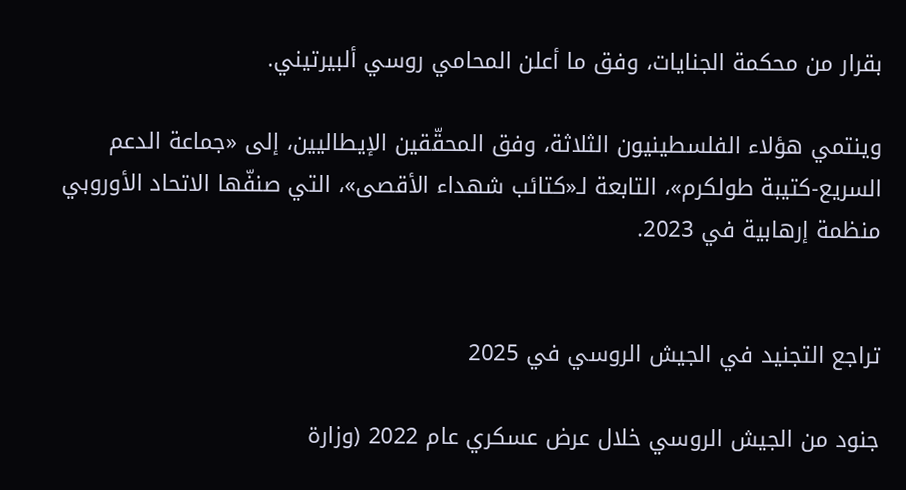بقرار من محكمة الجنايات، وفق ما أعلن المحامي روسي ألبيرتيني.

وينتمي هؤلاء الفلسطينيون الثلاثة، وفق المحقّقين الإيطاليين، إلى «جماعة الدعم السريع-كتيبة طولكرم»، التابعة لـ«كتائب شهداء الأقصى»، التي صنفّها الاتحاد الأوروبي منظمة إرهابية في 2023.


تراجع التجنيد في الجيش الروسي في 2025

جنود من الجيش الروسي خلال عرض عسكري عام 2022 (وزارة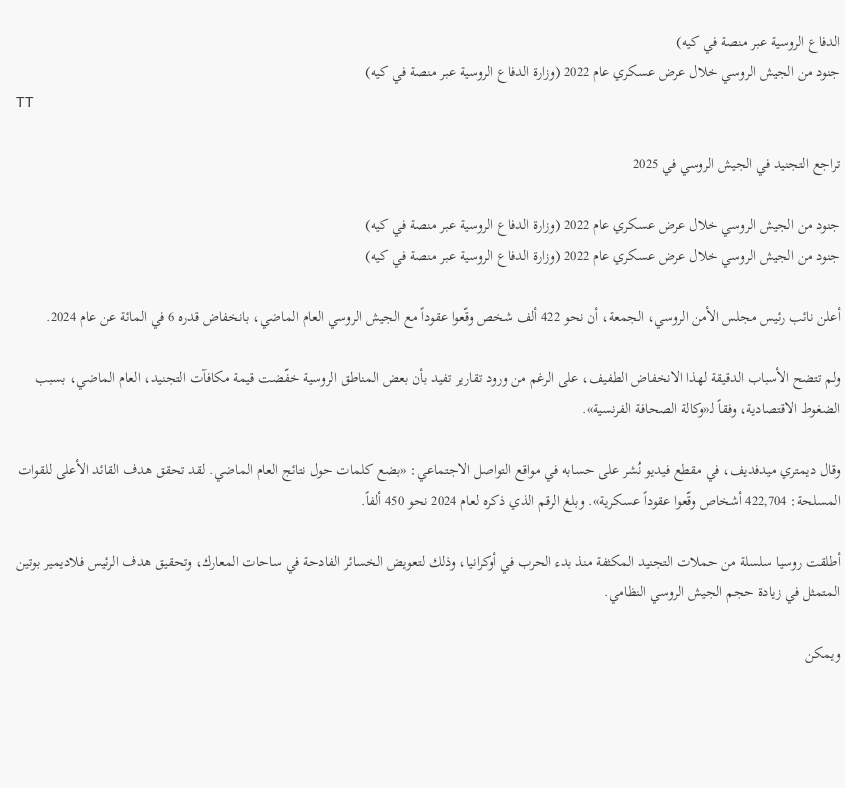الدفاع الروسية عبر منصة في كيه)
جنود من الجيش الروسي خلال عرض عسكري عام 2022 (وزارة الدفاع الروسية عبر منصة في كيه)
TT

تراجع التجنيد في الجيش الروسي في 2025

جنود من الجيش الروسي خلال عرض عسكري عام 2022 (وزارة الدفاع الروسية عبر منصة في كيه)
جنود من الجيش الروسي خلال عرض عسكري عام 2022 (وزارة الدفاع الروسية عبر منصة في كيه)

أعلن نائب رئيس مجلس الأمن الروسي، الجمعة، أن نحو 422 ألف شخص وقّعوا عقوداً مع الجيش الروسي العام الماضي، بانخفاض قدره 6 في المائة عن عام 2024.

ولم تتضح الأسباب الدقيقة لهذا الانخفاض الطفيف، على الرغم من ورود تقارير تفيد بأن بعض المناطق الروسية خفّضت قيمة مكافآت التجنيد، العام الماضي، بسبب الضغوط الاقتصادية، وفقاً لـ«وكالة الصحافة الفرنسية».

وقال ديمتري ميدفديف، في مقطع فيديو نُشر على حسابه في مواقع التواصل الاجتماعي: «بضع كلمات حول نتائج العام الماضي. لقد تحقق هدف القائد الأعلى للقوات المسلحة: 422,704 أشخاص وقّعوا عقوداً عسكرية». وبلغ الرقم الذي ذكره لعام 2024 نحو 450 ألفاً.

أطلقت روسيا سلسلة من حملات التجنيد المكثفة منذ بدء الحرب في أوكرانيا، وذلك لتعويض الخسائر الفادحة في ساحات المعارك، وتحقيق هدف الرئيس فلاديمير بوتين المتمثل في زيادة حجم الجيش الروسي النظامي.

ويمكن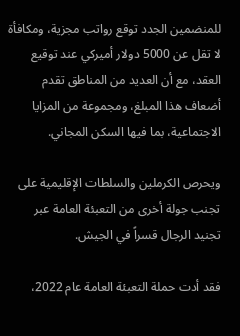للمنضمين الجدد توقع رواتب مجزية، ومكافأة لا تقل عن 5000 دولار أميركي عند توقيع العقد، مع أن العديد من المناطق تقدم أضعاف هذا المبلغ، ومجموعة من المزايا الاجتماعية، بما فيها السكن المجاني.

ويحرص الكرملين والسلطات الإقليمية على تجنب جولة أخرى من التعبئة العامة عبر تجنيد الرجال قسراً في الجيش.

فقد أدت حملة التعبئة العامة عام 2022،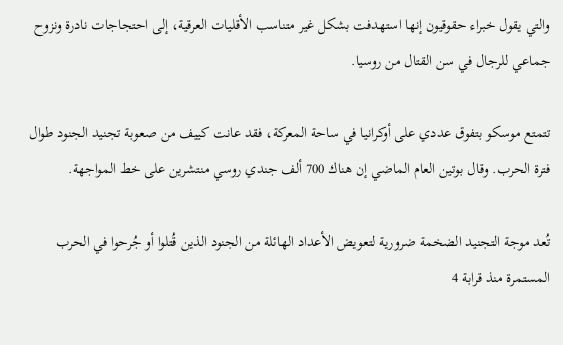والتي يقول خبراء حقوقيون إنها استهدفت بشكل غير متناسب الأقليات العرقية، إلى احتجاجات نادرة ونزوح جماعي للرجال في سن القتال من روسيا.

تتمتع موسكو بتفوق عددي على أوكرانيا في ساحة المعركة، فقد عانت كييف من صعوبة تجنيد الجنود طوال فترة الحرب. وقال بوتين العام الماضي إن هناك 700 ألف جندي روسي منتشرين على خط المواجهة.

تُعد موجة التجنيد الضخمة ضرورية لتعويض الأعداد الهائلة من الجنود الذين قُتلوا أو جُرحوا في الحرب المستمرة منذ قرابة 4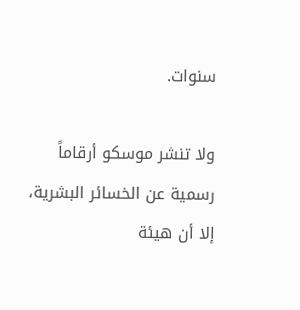سنوات.

ولا تنشر موسكو أرقاماً رسمية عن الخسائر البشرية، إلا أن هيئة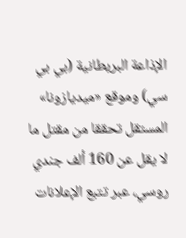الإذاعة البريطانية (بي بي سي) وموقع «ميديازونا» المستقل تحققا من مقتل ما لا يقل عن 160 ألف جندي روسي، عبر تتبع الإعلانات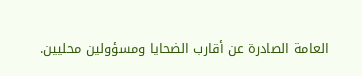العامة الصادرة عن أقارب الضحايا ومسؤولين محليين.